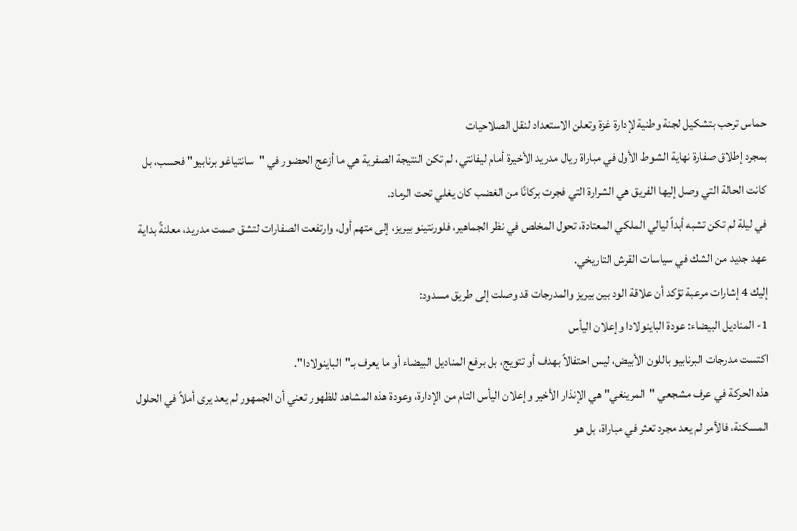حماس ترحب بتشكيل لجنة وطنية لإدارة غزة وتعلن الاستعداد لنقل الصلاحيات
بمجرد إطلاق صفارة نهاية الشوط الأول في مباراة ريال مدريد الأخيرة أمام ليفانتي، لم تكن النتيجة الصفرية هي ما أزعج الحضور في "سانتياغو برنابيو" فحسب، بل كانت الحالة التي وصل إليها الفريق هي الشرارة التي فجرت بركانًا من الغضب كان يغلي تحت الرماد.
في ليلة لم تكن تشبه أبداً ليالي الملكي المعتادة، تحول المخلص في نظر الجماهير، فلورنتينو بيريز، إلى متهم أول، وارتفعت الصفارات لتشق صمت مدريد، معلنةً بداية عهد جديد من الشك في سياسات القرش التاريخي.
إليك 4 إشارات مرعبة تؤكد أن علاقة الود بين بيريز والمدرجات قد وصلت إلى طريق مسدود:
1- المناديل البيضاء: عودة الباينولادا وإعلان اليأس
اكتست مدرجات البرنابيو باللون الأبيض، ليس احتفالاً بهدف أو تتويج، بل برفع المناديل البيضاء أو ما يعرف بـ"الباينولادا".
هذه الحركة في عرف مشجعي "المرينغي" هي الإنذار الأخير وإعلان اليأس التام من الإدارة، وعودة هذه المشاهد للظهور تعني أن الجمهور لم يعد يرى أملاً في الحلول المسكنة، فالأمر لم يعد مجرد تعثر في مباراة، بل هو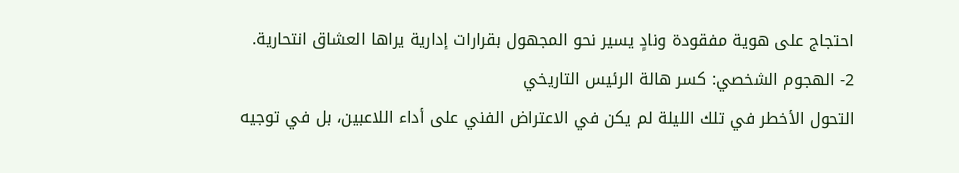احتجاج على هوية مفقودة ونادٍ يسير نحو المجهول بقرارات إدارية يراها العشاق انتحارية.
2- الهجوم الشخصي: كسر هالة الرئيس التاريخي
التحول الأخطر في تلك الليلة لم يكن في الاعتراض الفني على أداء اللاعبين، بل في توجيه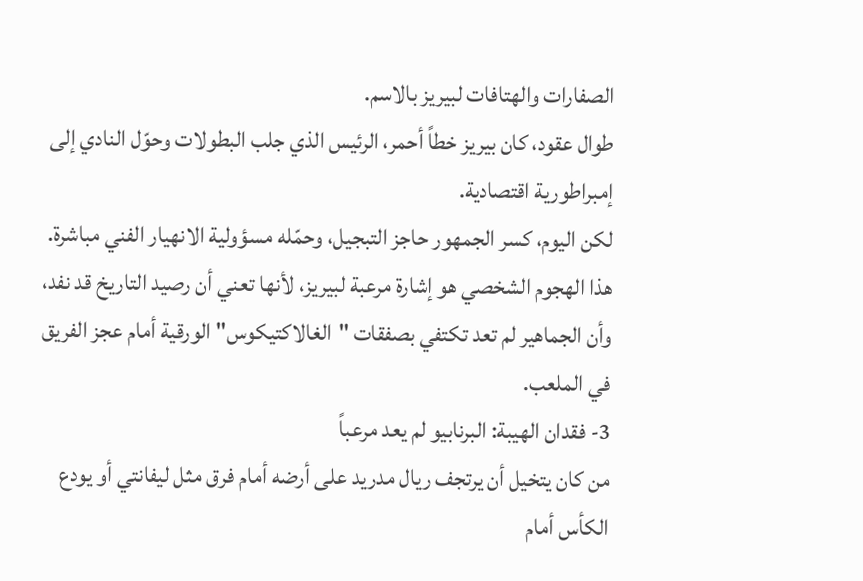الصفارات والهتافات لبيريز بالاسم.
طوال عقود، كان بيريز خطاً أحمر، الرئيس الذي جلب البطولات وحوّل النادي إلى إمبراطورية اقتصادية.
لكن اليوم، كسر الجمهور حاجز التبجيل، وحمّله مسؤولية الانهيار الفني مباشرة. هذا الهجوم الشخصي هو إشارة مرعبة لبيريز، لأنها تعني أن رصيد التاريخ قد نفد، وأن الجماهير لم تعد تكتفي بصفقات "الغالاكتيكوس" الورقية أمام عجز الفريق في الملعب.
3- فقدان الهيبة: البرنابيو لم يعد مرعباً
من كان يتخيل أن يرتجف ريال مدريد على أرضه أمام فرق مثل ليفانتي أو يودع الكأس أمام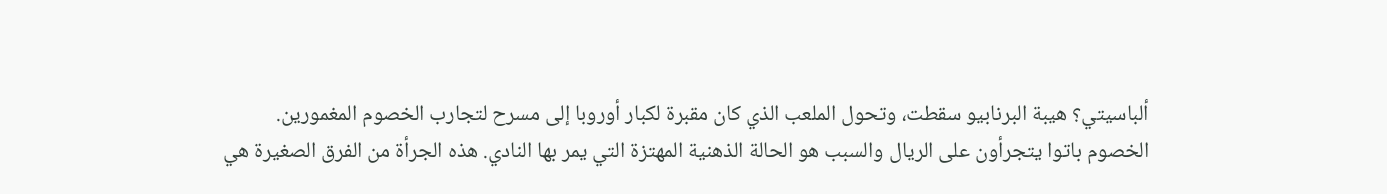ألباسيتي؟ هيبة البرنابيو سقطت، وتحول الملعب الذي كان مقبرة لكبار أوروبا إلى مسرح لتجارب الخصوم المغمورين.
الخصوم باتوا يتجرأون على الريال والسبب هو الحالة الذهنية المهتزة التي يمر بها النادي. هذه الجرأة من الفرق الصغيرة هي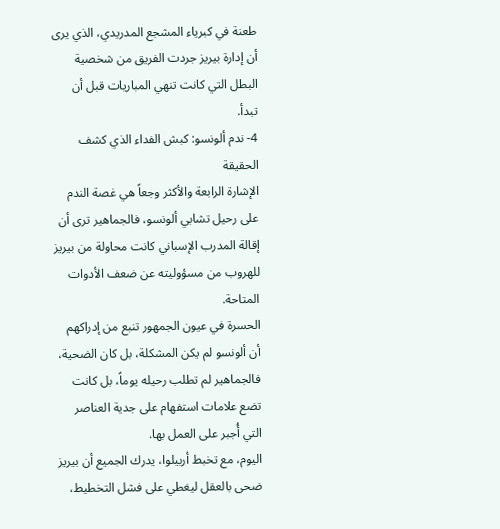طعنة في كبرياء المشجع المدريدي، الذي يرى أن إدارة بيريز جردت الفريق من شخصية البطل التي كانت تنهي المباريات قبل أن تبدأ.
4- ندم ألونسو: كبش الفداء الذي كشف الحقيقة
الإشارة الرابعة والأكثر وجعاً هي غصة الندم على رحيل تشابي ألونسو، فالجماهير ترى أن إقالة المدرب الإسباني كانت محاولة من بيريز للهروب من مسؤوليته عن ضعف الأدوات المتاحة.
الحسرة في عيون الجمهور تنبع من إدراكهم أن ألونسو لم يكن المشكلة، بل كان الضحية، فالجماهير لم تطلب رحيله يوماً، بل كانت تضع علامات استفهام على جدية العناصر التي أُجبر على العمل بها.
اليوم، مع تخبط أربيلوا، يدرك الجميع أن بيريز ضحى بالعقل ليغطي على فشل التخطيط،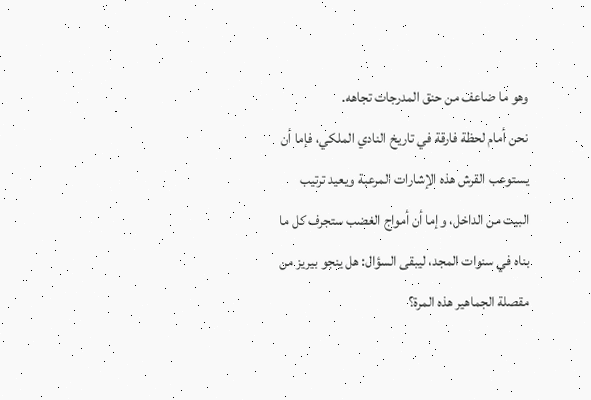وهو ما ضاعف من حنق المدرجات تجاهه.
نحن أمام لحظة فارقة في تاريخ النادي الملكي، فإما أن يستوعب القرش هذه الإشارات المرعبة ويعيد ترتيب البيت من الداخل، وإما أن أمواج الغضب ستجرف كل ما بناه في سنوات المجد، ليبقى السؤال: هل ينجو بيريز من مقصلة الجماهير هذه المرة؟